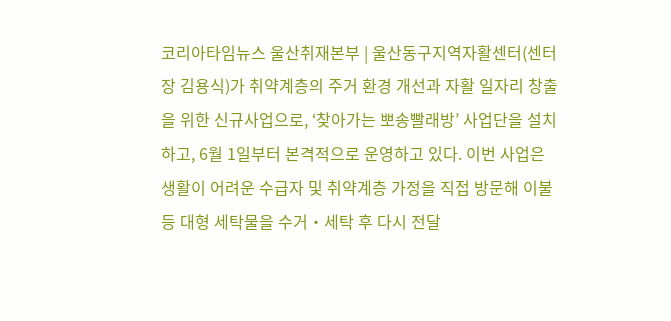코리아타임뉴스 울산취재본부 | 울산동구지역자활센터(센터장 김용식)가 취약계층의 주거 환경 개선과 자활 일자리 창출을 위한 신규사업으로, ‘찾아가는 뽀송빨래방’ 사업단을 설치하고, 6월 1일부터 본격적으로 운영하고 있다. 이번 사업은 생활이 어려운 수급자 및 취약계층 가정을 직접 방문해 이불 등 대형 세탁물을 수거・세탁 후 다시 전달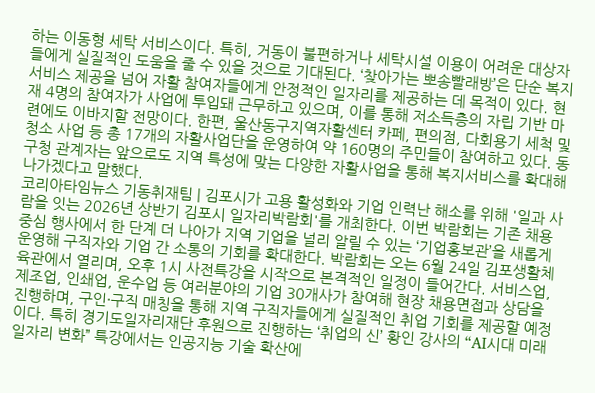하는 이동형 세탁 서비스이다. 특히, 거동이 불편하거나 세탁시설 이용이 어려운 대상자들에게 실질적인 도움을 줄 수 있을 것으로 기대된다. ‘찾아가는 뽀송빨래방’은 단순 복지서비스 제공을 넘어 자활 참여자들에게 안정적인 일자리를 제공하는 데 목적이 있다. 현재 4명의 참여자가 사업에 투입돼 근무하고 있으며, 이를 통해 저소득층의 자립 기반 마련에도 이바지할 전망이다. 한편, 울산동구지역자활센터 카페, 편의점, 다회용기 세척 및 청소 사업 등 총 17개의 자활사업단을 운영하여 약 160명의 주민들이 참여하고 있다. 동구청 관계자는 앞으로도 지역 특성에 맞는 다양한 자활사업을 통해 복지서비스를 확대해 나가겠다고 말했다.
코리아타임뉴스 기동취재팀 | 김포시가 고용 활성화와 기업 인력난 해소를 위해 '일과 사람을 잇는 2026년 상반기 김포시 일자리박람회'를 개최한다. 이번 박람회는 기존 채용중심 행사에서 한 단계 더 나아가 지역 기업을 널리 알릴 수 있는 ‘기업홍보관’을 새롭게 운영해 구직자와 기업 간 소통의 기회를 확대한다. 박람회는 오는 6월 24일 김포생활체육관에서 열리며, 오후 1시 사전특강을 시작으로 본격적인 일정이 들어간다. 서비스업, 제조업, 인쇄업, 운수업 등 여러분야의 기업 30개사가 참여해 현장 채용면접과 상담을 진행하며, 구인·구직 매칭을 통해 지역 구직자들에게 실질적인 취업 기회를 제공할 예정이다. 특히 경기도일자리재단 후원으로 진행하는 ‘취업의 신’ 황인 강사의 “AI시대 미래 일자리 변화” 특강에서는 인공지능 기술 확산에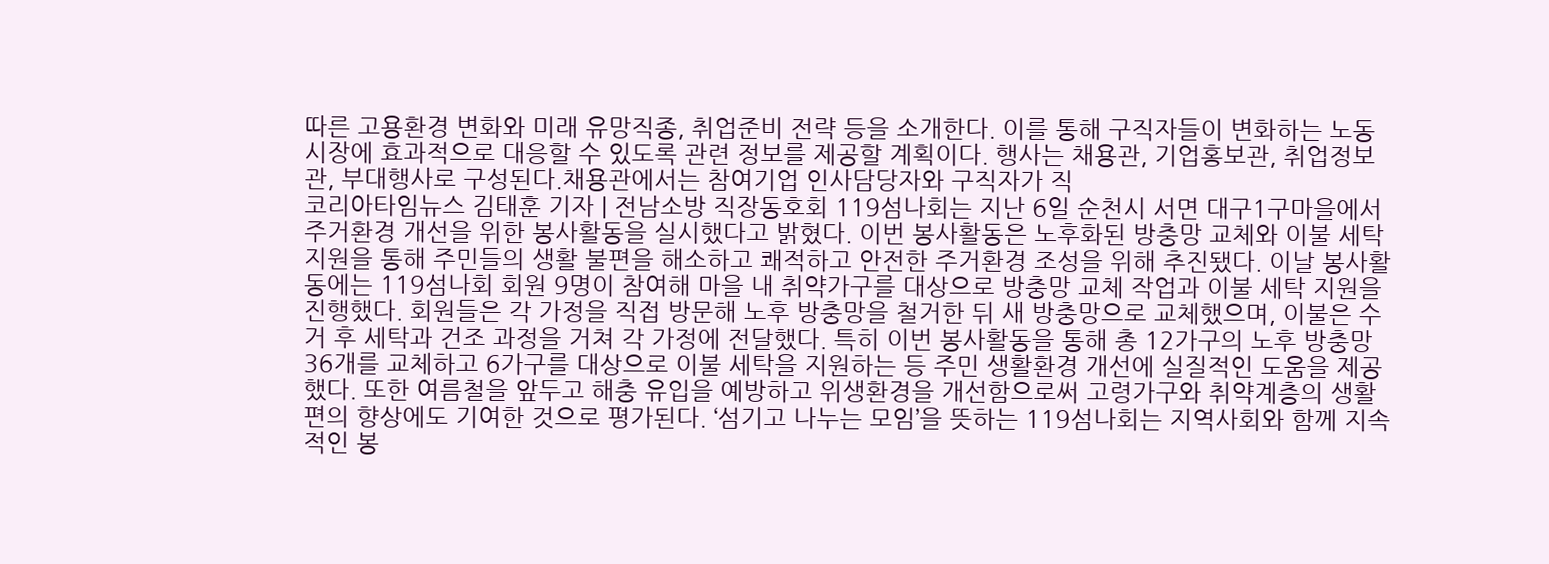따른 고용환경 변화와 미래 유망직종, 취업준비 전략 등을 소개한다. 이를 통해 구직자들이 변화하는 노동시장에 효과적으로 대응할 수 있도록 관련 정보를 제공할 계획이다. 행사는 채용관, 기업홍보관, 취업정보관, 부대행사로 구성된다.채용관에서는 참여기업 인사담당자와 구직자가 직
코리아타임뉴스 김태훈 기자 | 전남소방 직장동호회 119섬나회는 지난 6일 순천시 서면 대구1구마을에서 주거환경 개선을 위한 봉사활동을 실시했다고 밝혔다. 이번 봉사활동은 노후화된 방충망 교체와 이불 세탁 지원을 통해 주민들의 생활 불편을 해소하고 쾌적하고 안전한 주거환경 조성을 위해 추진됐다. 이날 봉사활동에는 119섬나회 회원 9명이 참여해 마을 내 취약가구를 대상으로 방충망 교체 작업과 이불 세탁 지원을 진행했다. 회원들은 각 가정을 직접 방문해 노후 방충망을 철거한 뒤 새 방충망으로 교체했으며, 이불은 수거 후 세탁과 건조 과정을 거쳐 각 가정에 전달했다. 특히 이번 봉사활동을 통해 총 12가구의 노후 방충망 36개를 교체하고 6가구를 대상으로 이불 세탁을 지원하는 등 주민 생활환경 개선에 실질적인 도움을 제공했다. 또한 여름철을 앞두고 해충 유입을 예방하고 위생환경을 개선함으로써 고령가구와 취약계층의 생활 편의 향상에도 기여한 것으로 평가된다. ‘섬기고 나누는 모임’을 뜻하는 119섬나회는 지역사회와 함께 지속적인 봉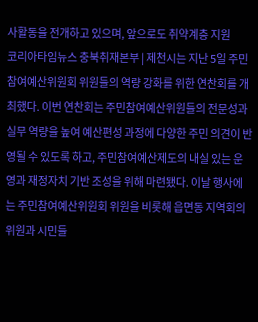사활동을 전개하고 있으며, 앞으로도 취약계층 지원
코리아타임뉴스 충북취재본부 | 제천시는 지난 5일 주민참여예산위원회 위원들의 역량 강화를 위한 연찬회를 개최했다. 이번 연찬회는 주민참여예산위원들의 전문성과 실무 역량을 높여 예산편성 과정에 다양한 주민 의견이 반영될 수 있도록 하고, 주민참여예산제도의 내실 있는 운영과 재정자치 기반 조성을 위해 마련됐다. 이날 행사에는 주민참여예산위원회 위원을 비롯해 읍면동 지역회의 위원과 시민들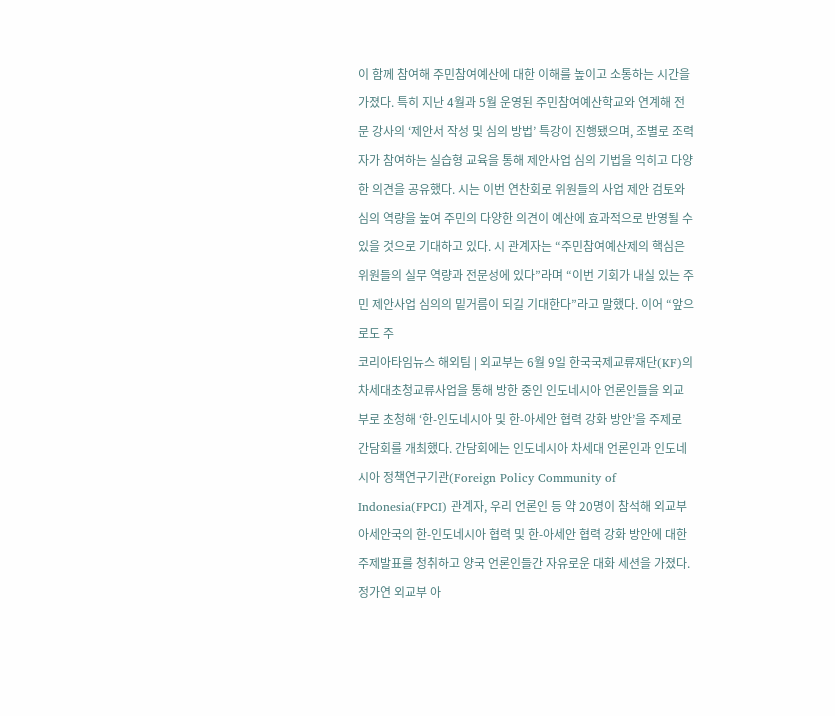이 함께 참여해 주민참여예산에 대한 이해를 높이고 소통하는 시간을 가졌다. 특히 지난 4월과 5월 운영된 주민참여예산학교와 연계해 전문 강사의 ‘제안서 작성 및 심의 방법’ 특강이 진행됐으며, 조별로 조력자가 참여하는 실습형 교육을 통해 제안사업 심의 기법을 익히고 다양한 의견을 공유했다. 시는 이번 연찬회로 위원들의 사업 제안 검토와 심의 역량을 높여 주민의 다양한 의견이 예산에 효과적으로 반영될 수 있을 것으로 기대하고 있다. 시 관계자는 “주민참여예산제의 핵심은 위원들의 실무 역량과 전문성에 있다”라며 “이번 기회가 내실 있는 주민 제안사업 심의의 밑거름이 되길 기대한다”라고 말했다. 이어 “앞으로도 주
코리아타임뉴스 해외팀 | 외교부는 6월 9일 한국국제교류재단(KF)의 차세대초청교류사업을 통해 방한 중인 인도네시아 언론인들을 외교부로 초청해 ‘한-인도네시아 및 한-아세안 협력 강화 방안’을 주제로 간담회를 개최했다. 간담회에는 인도네시아 차세대 언론인과 인도네시아 정책연구기관(Foreign Policy Community of Indonesia(FPCI) 관계자, 우리 언론인 등 약 20명이 참석해 외교부 아세안국의 한-인도네시아 협력 및 한-아세안 협력 강화 방안에 대한 주제발표를 청취하고 양국 언론인들간 자유로운 대화 세션을 가졌다. 정가연 외교부 아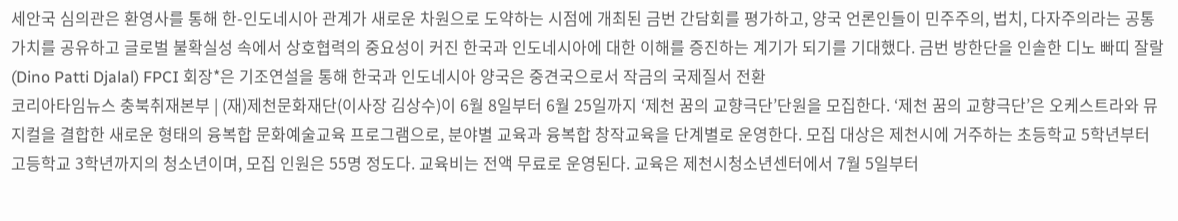세안국 심의관은 환영사를 통해 한-인도네시아 관계가 새로운 차원으로 도약하는 시점에 개최된 금번 간담회를 평가하고, 양국 언론인들이 민주주의, 법치, 다자주의라는 공통 가치를 공유하고 글로벌 불확실성 속에서 상호협력의 중요성이 커진 한국과 인도네시아에 대한 이해를 증진하는 계기가 되기를 기대했다. 금번 방한단을 인솔한 디노 빠띠 잘랄(Dino Patti Djalal) FPCI 회장*은 기조연설을 통해 한국과 인도네시아 양국은 중견국으로서 작금의 국제질서 전환
코리아타임뉴스 충북취재본부 | (재)제천문화재단(이사장 김상수)이 6월 8일부터 6월 25일까지 ‘제천 꿈의 교향극단’단원을 모집한다. ‘제천 꿈의 교향극단’은 오케스트라와 뮤지컬을 결합한 새로운 형태의 융복합 문화예술교육 프로그램으로, 분야별 교육과 융복합 창작교육을 단계별로 운영한다. 모집 대상은 제천시에 거주하는 초등학교 5학년부터 고등학교 3학년까지의 청소년이며, 모집 인원은 55명 정도다. 교육비는 전액 무료로 운영된다. 교육은 제천시청소년센터에서 7월 5일부터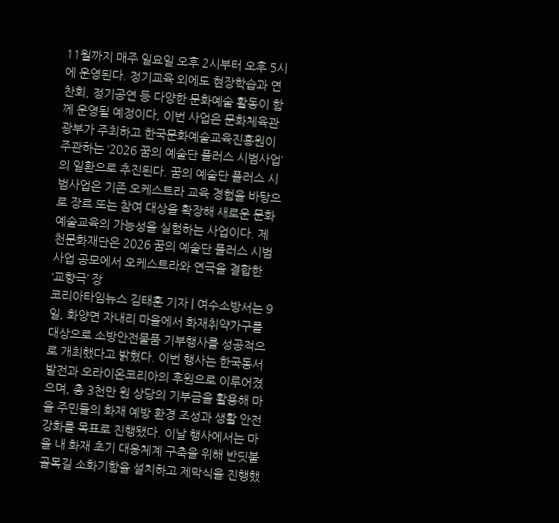11월까지 매주 일요일 오후 2시부터 오후 5시에 운영된다. 정기교육 외에도 현장학습과 연찬회, 정기공연 등 다양한 문화예술 활동이 함께 운영될 예정이다, 이번 사업은 문화체육관광부가 주최하고 한국문화예술교육진흥원이 주관하는 ‘2026 꿈의 예술단 플러스 시범사업’의 일환으로 추진된다. 꿈의 예술단 플러스 시범사업은 기존 오케스트라 교육 경험을 바탕으로 장르 또는 참여 대상을 확장해 새로운 문화예술교육의 가능성을 실험하는 사업이다. 제천문화재단은 2026 꿈의 예술단 플러스 시범사업 공모에서 오케스트라와 연극을 결합한 ‘교향극’ 장
코리아타임뉴스 김태훈 기자 | 여수소방서는 9일, 화양면 자내리 마을에서 화재취약가구를 대상으로 소방안전물품 기부행사를 성공적으로 개최했다고 밝혔다. 이번 행사는 한국동서발전과 오라이온코리아의 후원으로 이루어졌으며, 총 3천만 원 상당의 기부금을 활용해 마을 주민들의 화재 예방 환경 조성과 생활 안전 강화를 목표로 진행됐다. 이날 행사에서는 마을 내 화재 초기 대응체계 구축을 위해 반딧불 골목길 소화기함을 설치하고 제막식을 진행했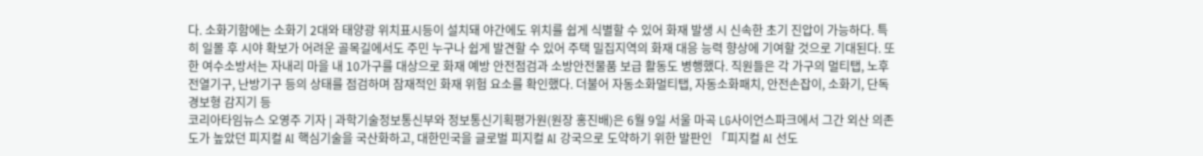다. 소화기함에는 소화기 2대와 태양광 위치표시등이 설치돼 야간에도 위치를 쉽게 식별할 수 있어 화재 발생 시 신속한 초기 진압이 가능하다. 특히 일몰 후 시야 확보가 어려운 골목길에서도 주민 누구나 쉽게 발견할 수 있어 주택 밀집지역의 화재 대응 능력 향상에 기여할 것으로 기대된다. 또한 여수소방서는 자내리 마을 내 10가구를 대상으로 화재 예방 안전점검과 소방안전물품 보급 활동도 병행했다. 직원들은 각 가구의 멀티탭, 노후 전열기구, 난방기구 등의 상태를 점검하며 잠재적인 화재 위험 요소를 확인했다. 더불어 자동소화멀티탭, 자동소화패치, 안전손잡이, 소화기, 단독경보형 감지기 등
코리아타임뉴스 오영주 기자 | 과학기술정보통신부와 정보통신기획평가원(원장 홍진배)은 6월 9일 서울 마곡 LG사이언스파크에서 그간 외산 의존도가 높았던 피지컬 AI 핵심기술을 국산화하고, 대한민국을 글로벌 피지컬 AI 강국으로 도약하기 위한 발판인 「피지컬 AI 선도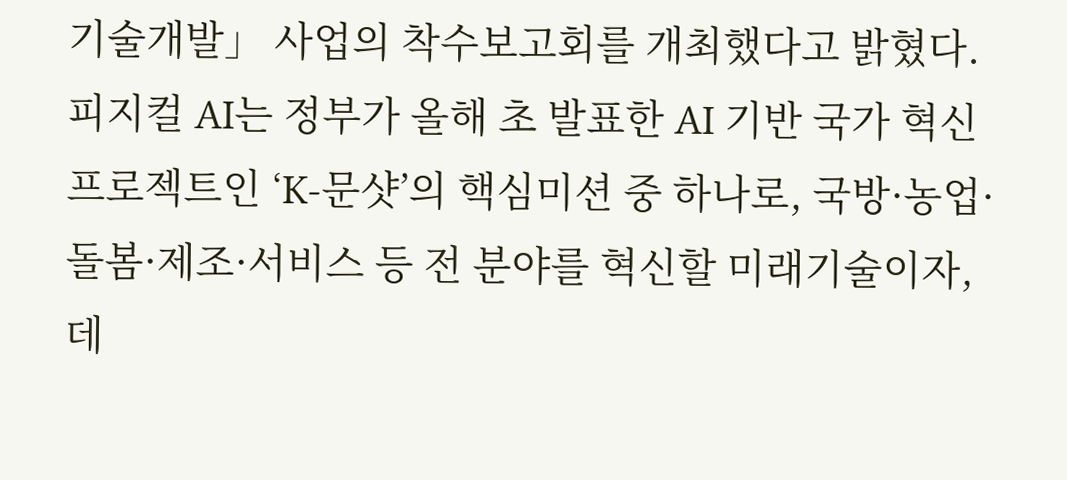기술개발」 사업의 착수보고회를 개최했다고 밝혔다. 피지컬 AI는 정부가 올해 초 발표한 AI 기반 국가 혁신 프로젝트인 ‘K-문샷’의 핵심미션 중 하나로, 국방·농업·돌봄·제조·서비스 등 전 분야를 혁신할 미래기술이자, 데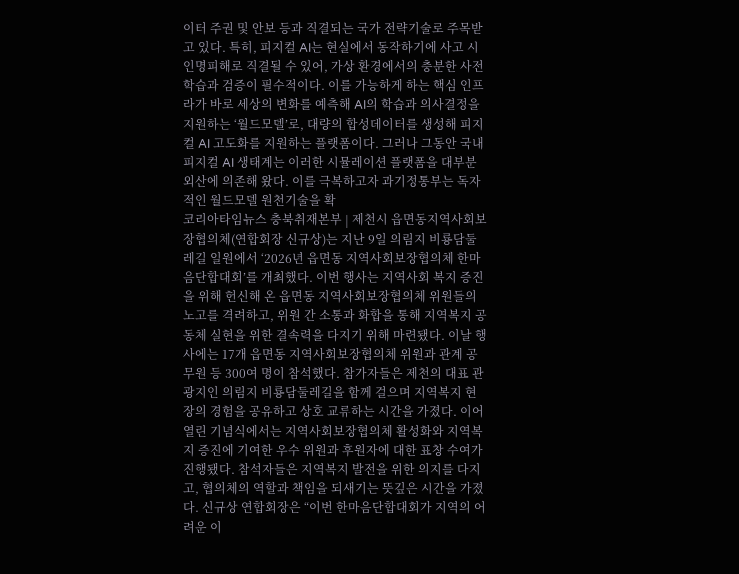이터 주권 및 안보 등과 직결되는 국가 전략기술로 주목받고 있다. 특히, 피지컬 AI는 현실에서 동작하기에 사고 시 인명피해로 직결될 수 있어, 가상 환경에서의 충분한 사전 학습과 검증이 필수적이다. 이를 가능하게 하는 핵심 인프라가 바로 세상의 변화를 예측해 AI의 학습과 의사결정을 지원하는 ‘월드모델’로, 대량의 합성데이터를 생성해 피지컬 AI 고도화를 지원하는 플랫폼이다. 그러나 그동안 국내 피지컬 AI 생태계는 이러한 시뮬레이션 플랫폼을 대부분 외산에 의존해 왔다. 이를 극복하고자 과기정통부는 독자적인 월드모델 원천기술을 확
코리아타임뉴스 충북취재본부 | 제천시 읍면동지역사회보장협의체(연합회장 신규상)는 지난 9일 의림지 비룡담둘레길 일원에서 ‘2026년 읍면동 지역사회보장협의체 한마음단합대회’를 개최했다. 이번 행사는 지역사회 복지 증진을 위해 헌신해 온 읍면동 지역사회보장협의체 위원들의 노고를 격려하고, 위원 간 소통과 화합을 통해 지역복지 공동체 실현을 위한 결속력을 다지기 위해 마련됐다. 이날 행사에는 17개 읍면동 지역사회보장협의체 위원과 관계 공무원 등 300여 명이 참석했다. 참가자들은 제천의 대표 관광지인 의림지 비룡담둘레길을 함께 걸으며 지역복지 현장의 경험을 공유하고 상호 교류하는 시간을 가졌다. 이어 열린 기념식에서는 지역사회보장협의체 활성화와 지역복지 증진에 기여한 우수 위원과 후원자에 대한 표창 수여가 진행됐다. 참석자들은 지역복지 발전을 위한 의지를 다지고, 협의체의 역할과 책임을 되새기는 뜻깊은 시간을 가졌다. 신규상 연합회장은 “이번 한마음단합대회가 지역의 어려운 이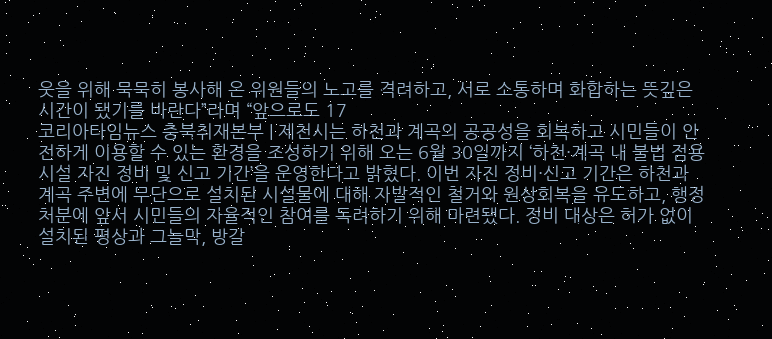웃을 위해 묵묵히 봉사해 온 위원들의 노고를 격려하고, 서로 소통하며 화합하는 뜻깊은 시간이 됐기를 바란다”라며 “앞으로도 17
코리아타임뉴스 충북취재본부 | 제천시는 하천과 계곡의 공공성을 회복하고 시민들이 안전하게 이용할 수 있는 환경을 조성하기 위해 오는 6월 30일까지 ‘하천·계곡 내 불법 점용시설 자진 정비 및 신고 기간’을 운영한다고 밝혔다. 이번 자진 정비·신고 기간은 하천과 계곡 주변에 무단으로 설치된 시설물에 대해 자발적인 철거와 원상회복을 유도하고, 행정처분에 앞서 시민들의 자율적인 참여를 독려하기 위해 마련됐다. 정비 대상은 허가 없이 설치된 평상과 그늘막, 방갈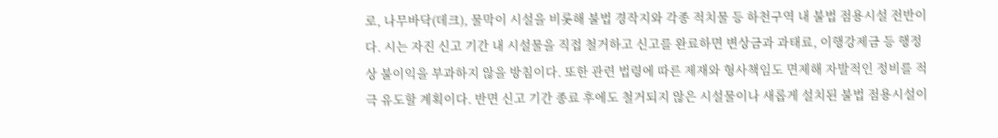로, 나무바닥(데크), 물막이 시설을 비롯해 불법 경작지와 각종 적치물 등 하천구역 내 불법 점용시설 전반이다. 시는 자진 신고 기간 내 시설물을 직접 철거하고 신고를 완료하면 변상금과 과태료, 이행강제금 등 행정상 불이익을 부과하지 않을 방침이다. 또한 관련 법령에 따른 제재와 형사책임도 면제해 자발적인 정비를 적극 유도할 계획이다. 반면 신고 기간 종료 후에도 철거되지 않은 시설물이나 새롭게 설치된 불법 점용시설이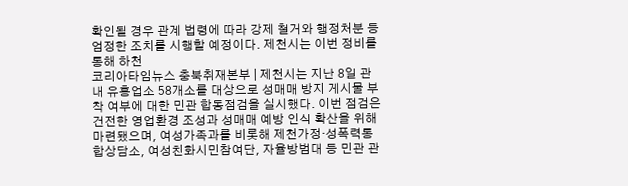확인될 경우 관계 법령에 따라 강제 철거와 행정처분 등 엄정한 조치를 시행할 예정이다. 제천시는 이번 정비를 통해 하천
코리아타임뉴스 충북취재본부 | 제천시는 지난 8일 관내 유흥업소 58개소를 대상으로 성매매 방지 게시물 부착 여부에 대한 민관 합동점검을 실시했다. 이번 점검은 건전한 영업환경 조성과 성매매 예방 인식 확산을 위해 마련됐으며, 여성가족과를 비롯해 제천가정‧성폭력통합상담소, 여성친화시민참여단, 자율방범대 등 민관 관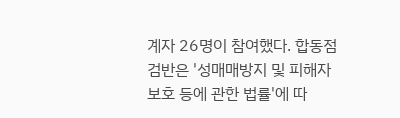계자 26명이 참여했다. 합동점검반은 '성매매방지 및 피해자보호 등에 관한 법률'에 따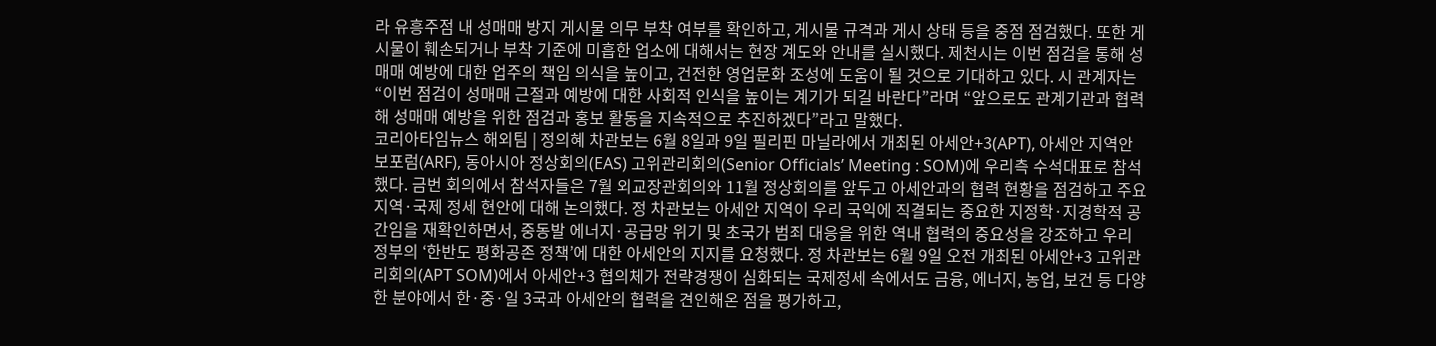라 유흥주점 내 성매매 방지 게시물 의무 부착 여부를 확인하고, 게시물 규격과 게시 상태 등을 중점 점검했다. 또한 게시물이 훼손되거나 부착 기준에 미흡한 업소에 대해서는 현장 계도와 안내를 실시했다. 제천시는 이번 점검을 통해 성매매 예방에 대한 업주의 책임 의식을 높이고, 건전한 영업문화 조성에 도움이 될 것으로 기대하고 있다. 시 관계자는 “이번 점검이 성매매 근절과 예방에 대한 사회적 인식을 높이는 계기가 되길 바란다”라며 “앞으로도 관계기관과 협력해 성매매 예방을 위한 점검과 홍보 활동을 지속적으로 추진하겠다”라고 말했다.
코리아타임뉴스 해외팀 | 정의혜 차관보는 6월 8일과 9일 필리핀 마닐라에서 개최된 아세안+3(APT), 아세안 지역안보포럼(ARF), 동아시아 정상회의(EAS) 고위관리회의(Senior Officials’ Meeting : SOM)에 우리측 수석대표로 참석했다. 금번 회의에서 참석자들은 7월 외교장관회의와 11월 정상회의를 앞두고 아세안과의 협력 현황을 점검하고 주요 지역·국제 정세 현안에 대해 논의했다. 정 차관보는 아세안 지역이 우리 국익에 직결되는 중요한 지정학·지경학적 공간임을 재확인하면서, 중동발 에너지·공급망 위기 및 초국가 범죄 대응을 위한 역내 협력의 중요성을 강조하고 우리 정부의 ‘한반도 평화공존 정책’에 대한 아세안의 지지를 요청했다. 정 차관보는 6월 9일 오전 개최된 아세안+3 고위관리회의(APT SOM)에서 아세안+3 협의체가 전략경쟁이 심화되는 국제정세 속에서도 금융, 에너지, 농업, 보건 등 다양한 분야에서 한·중·일 3국과 아세안의 협력을 견인해온 점을 평가하고,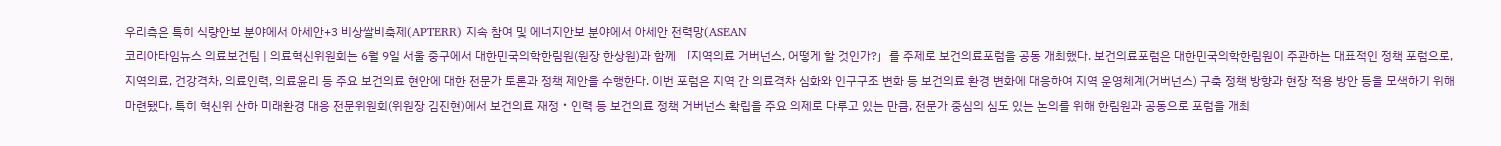우리측은 특히 식량안보 분야에서 아세안+3 비상쌀비축제(APTERR) 지속 참여 및 에너지안보 분야에서 아세안 전력망(ASEAN
코리아타임뉴스 의료보건팀 | 의료혁신위원회는 6월 9일 서울 중구에서 대한민국의학한림원(원장 한상원)과 함께 「지역의료 거버넌스, 어떻게 할 것인가?」를 주제로 보건의료포럼을 공동 개최했다. 보건의료포럼은 대한민국의학한림원이 주관하는 대표적인 정책 포럼으로, 지역의료, 건강격차, 의료인력, 의료윤리 등 주요 보건의료 현안에 대한 전문가 토론과 정책 제안을 수행한다. 이번 포럼은 지역 간 의료격차 심화와 인구구조 변화 등 보건의료 환경 변화에 대응하여 지역 운영체계(거버넌스) 구축 정책 방향과 현장 적용 방안 등을 모색하기 위해 마련됐다. 특히 혁신위 산하 미래환경 대응 전문위원회(위원장 김진현)에서 보건의료 재정‧인력 등 보건의료 정책 거버넌스 확립을 주요 의제로 다루고 있는 만큼, 전문가 중심의 심도 있는 논의를 위해 한림원과 공동으로 포럼을 개최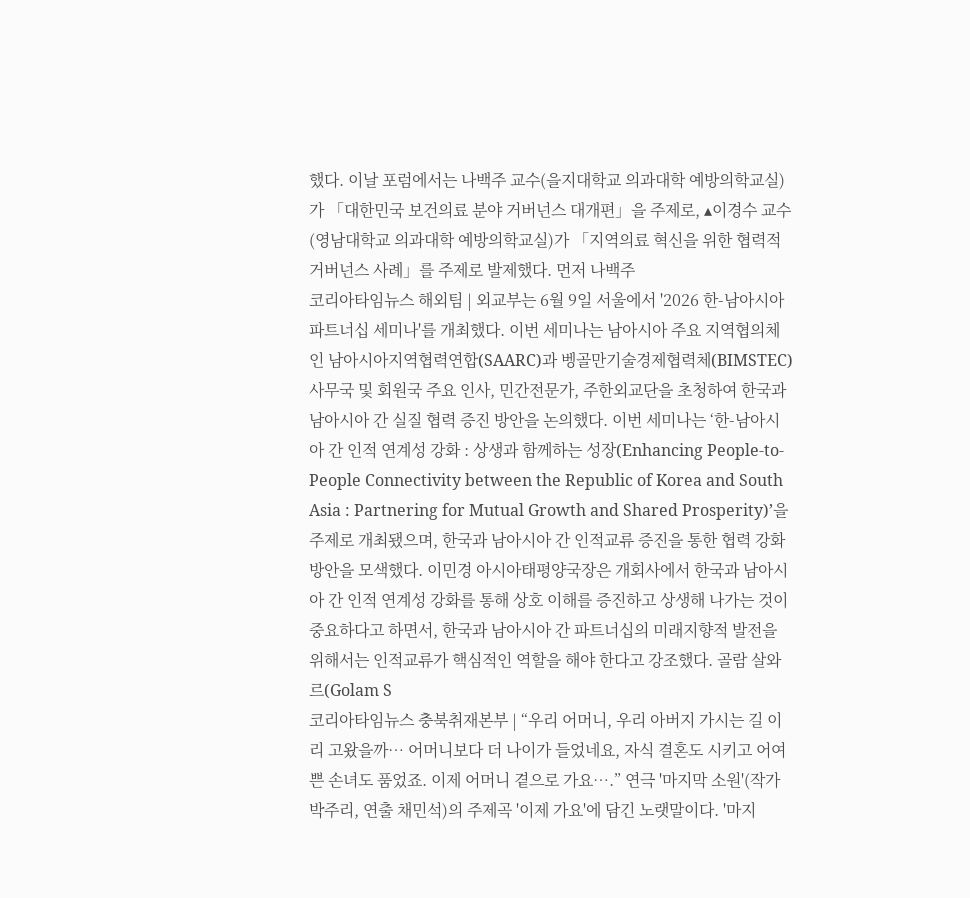했다. 이날 포럼에서는 나백주 교수(을지대학교 의과대학 예방의학교실)가 「대한민국 보건의료 분야 거버넌스 대개편」을 주제로, ▴이경수 교수(영남대학교 의과대학 예방의학교실)가 「지역의료 혁신을 위한 협력적 거버넌스 사례」를 주제로 발제했다. 먼저 나백주
코리아타임뉴스 해외팀 | 외교부는 6월 9일 서울에서 '2026 한-남아시아 파트너십 세미나'를 개최했다. 이번 세미나는 남아시아 주요 지역협의체인 남아시아지역협력연합(SAARC)과 벵골만기술경제협력체(BIMSTEC) 사무국 및 회원국 주요 인사, 민간전문가, 주한외교단을 초청하여 한국과 남아시아 간 실질 협력 증진 방안을 논의했다. 이번 세미나는 ‘한-남아시아 간 인적 연계성 강화 : 상생과 함께하는 성장(Enhancing People-to-People Connectivity between the Republic of Korea and South Asia : Partnering for Mutual Growth and Shared Prosperity)’을 주제로 개최됐으며, 한국과 남아시아 간 인적교류 증진을 통한 협력 강화방안을 모색했다. 이민경 아시아태평양국장은 개회사에서 한국과 남아시아 간 인적 연계성 강화를 통해 상호 이해를 증진하고 상생해 나가는 것이 중요하다고 하면서, 한국과 남아시아 간 파트너십의 미래지향적 발전을 위해서는 인적교류가 핵심적인 역할을 해야 한다고 강조했다. 골람 살와르(Golam S
코리아타임뉴스 충북취재본부 | “우리 어머니, 우리 아버지 가시는 길 이리 고왔을까… 어머니보다 더 나이가 들었네요, 자식 결혼도 시키고 어여쁜 손녀도 품었죠. 이제 어머니 곁으로 가요….” 연극 '마지막 소원'(작가 박주리, 연출 채민석)의 주제곡 '이제 가요'에 담긴 노랫말이다. '마지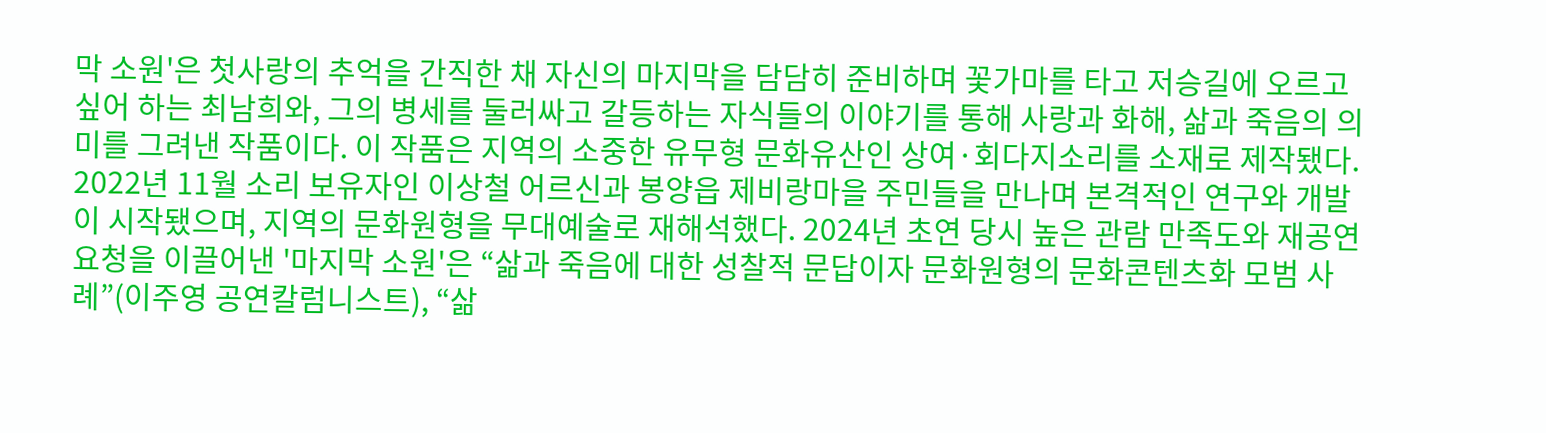막 소원'은 첫사랑의 추억을 간직한 채 자신의 마지막을 담담히 준비하며 꽃가마를 타고 저승길에 오르고 싶어 하는 최남희와, 그의 병세를 둘러싸고 갈등하는 자식들의 이야기를 통해 사랑과 화해, 삶과 죽음의 의미를 그려낸 작품이다. 이 작품은 지역의 소중한 유무형 문화유산인 상여·회다지소리를 소재로 제작됐다. 2022년 11월 소리 보유자인 이상철 어르신과 봉양읍 제비랑마을 주민들을 만나며 본격적인 연구와 개발이 시작됐으며, 지역의 문화원형을 무대예술로 재해석했다. 2024년 초연 당시 높은 관람 만족도와 재공연 요청을 이끌어낸 '마지막 소원'은 “삶과 죽음에 대한 성찰적 문답이자 문화원형의 문화콘텐츠화 모범 사례”(이주영 공연칼럼니스트), “삶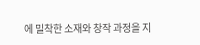에 밀착한 소재와 창작 과정을 지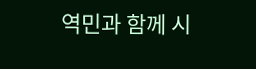역민과 함께 시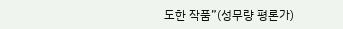도한 작품”(성무량 평론가)